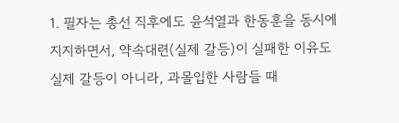1. 필자는 총선 직후에도 윤석열과 한동훈을 동시에 지지하면서, 약속대련(실제 갈등)이 실패한 이유도 실제 갈등이 아니라, 과몰입한 사람들 때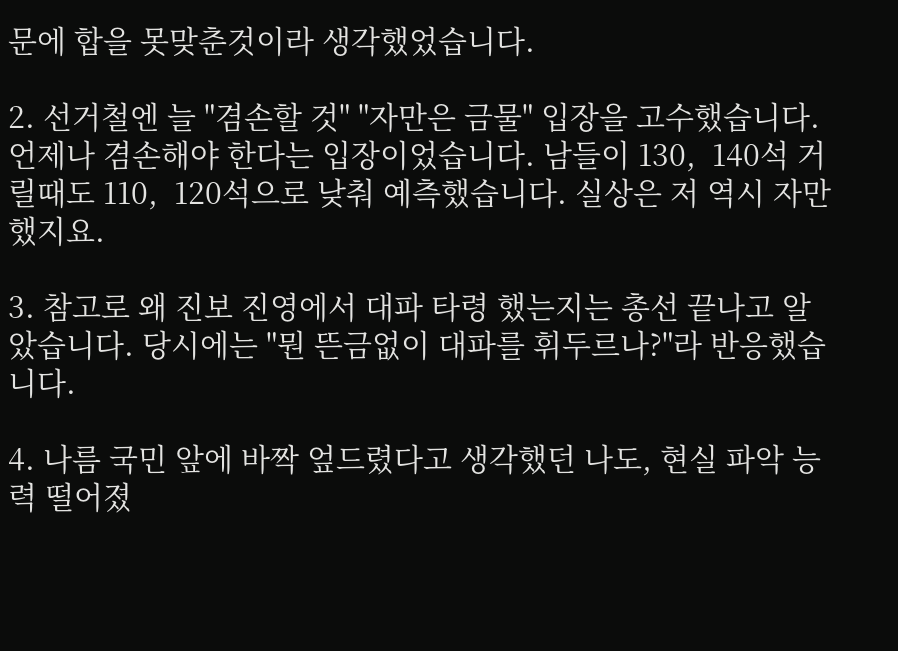문에 합을 못맞춘것이라 생각했었습니다.

2. 선거철엔 늘 "겸손할 것" "자만은 금물" 입장을 고수했습니다. 언제나 겸손해야 한다는 입장이었습니다. 남들이 130,  140석 거릴때도 110,  120석으로 낮춰 예측했습니다. 실상은 저 역시 자만했지요.

3. 참고로 왜 진보 진영에서 대파 타령 했는지는 총선 끝나고 알았습니다. 당시에는 "뭔 뜬금없이 대파를 휘두르나?"라 반응했습니다.

4. 나름 국민 앞에 바짝 엎드렸다고 생각했던 나도, 현실 파악 능력 떨어졌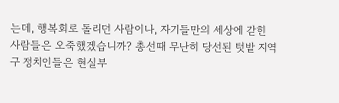는데, 행복회로 돌리던 사람이나, 자기들만의 세상에 갇힌 사람들은 오죽했겠습니까? 총선때 무난히 당선된 텃밭 지역구 정치인들은 현실부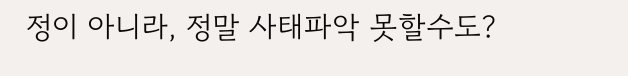정이 아니라, 정말 사태파악 못할수도?